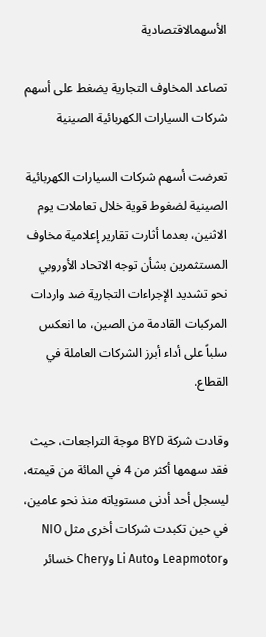الأسهمالاقتصادية

تصاعد المخاوف التجارية يضغط على أسهم شركات السيارات الكهربائية الصينية

تعرضت أسهم شركات السيارات الكهربائية الصينية لضغوط قوية خلال تعاملات يوم الاثنين، بعدما أثارت تقارير إعلامية مخاوف المستثمرين بشأن توجه الاتحاد الأوروبي نحو تشديد الإجراءات التجارية ضد واردات المركبات القادمة من الصين، ما انعكس سلباً على أداء أبرز الشركات العاملة في القطاع.

وقادت شركة BYD موجة التراجعات، حيث فقد سهمها أكثر من 4 في المائة من قيمته، ليسجل أحد أدنى مستوياته منذ نحو عامين، في حين تكبدت شركات أخرى مثل NIO وLeapmotor وLi Auto وChery خسائر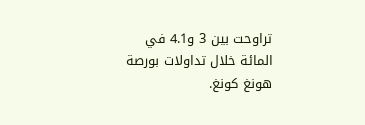تراوحت بين 3 و4.1 في المائة خلال تداولات بورصة هونغ كونغ.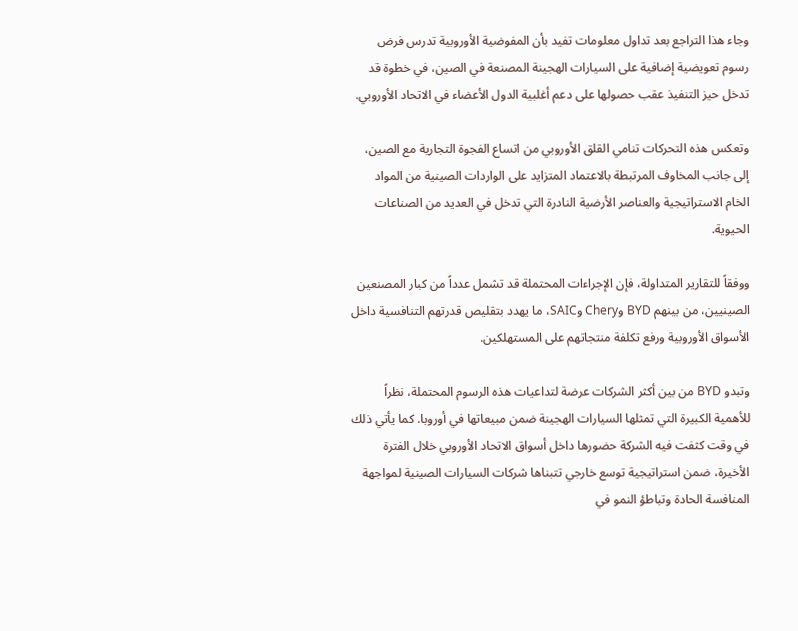وجاء هذا التراجع بعد تداول معلومات تفيد بأن المفوضية الأوروبية تدرس فرض رسوم تعويضية إضافية على السيارات الهجينة المصنعة في الصين، في خطوة قد تدخل حيز التنفيذ عقب حصولها على دعم أغلبية الدول الأعضاء في الاتحاد الأوروبي.

وتعكس هذه التحركات تنامي القلق الأوروبي من اتساع الفجوة التجارية مع الصين، إلى جانب المخاوف المرتبطة بالاعتماد المتزايد على الواردات الصينية من المواد الخام الاستراتيجية والعناصر الأرضية النادرة التي تدخل في العديد من الصناعات الحيوية.

ووفقاً للتقارير المتداولة، فإن الإجراءات المحتملة قد تشمل عدداً من كبار المصنعين الصينيين، من بينهم BYD وChery وSAIC، ما يهدد بتقليص قدرتهم التنافسية داخل الأسواق الأوروبية ورفع تكلفة منتجاتهم على المستهلكين.

وتبدو BYD من بين أكثر الشركات عرضة لتداعيات هذه الرسوم المحتملة، نظراً للأهمية الكبيرة التي تمثلها السيارات الهجينة ضمن مبيعاتها في أوروبا. كما يأتي ذلك في وقت كثفت فيه الشركة حضورها داخل أسواق الاتحاد الأوروبي خلال الفترة الأخيرة، ضمن استراتيجية توسع خارجي تتبناها شركات السيارات الصينية لمواجهة المنافسة الحادة وتباطؤ النمو في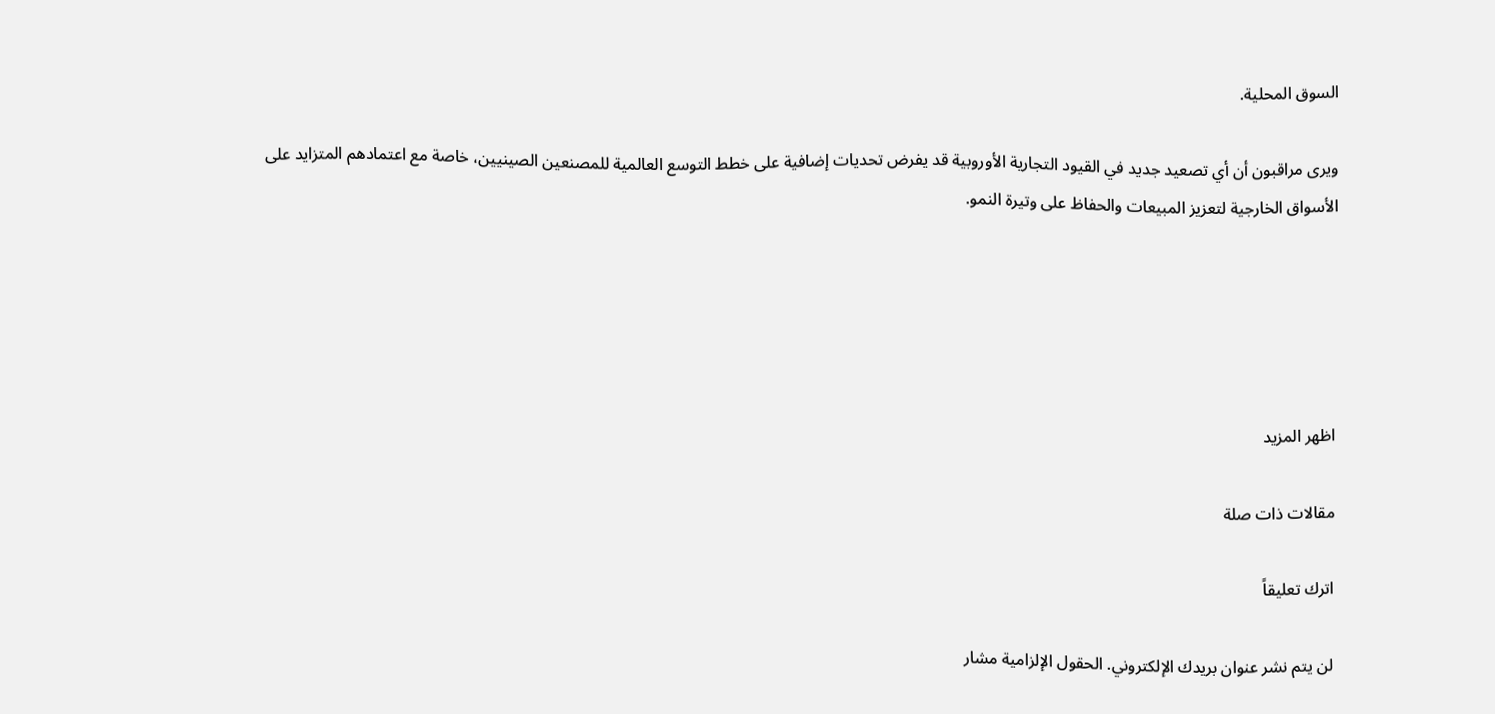السوق المحلية.

ويرى مراقبون أن أي تصعيد جديد في القيود التجارية الأوروبية قد يفرض تحديات إضافية على خطط التوسع العالمية للمصنعين الصينيين، خاصة مع اعتمادهم المتزايد على الأسواق الخارجية لتعزيز المبيعات والحفاظ على وتيرة النمو.





اظهر المزيد

مقالات ذات صلة

اترك تعليقاً

لن يتم نشر عنوان بريدك الإلكتروني. الحقول الإلزامية مشار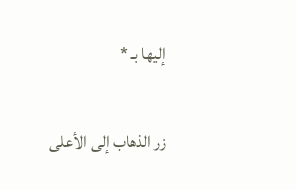إليها بـ *

زر الذهاب إلى الأعلى